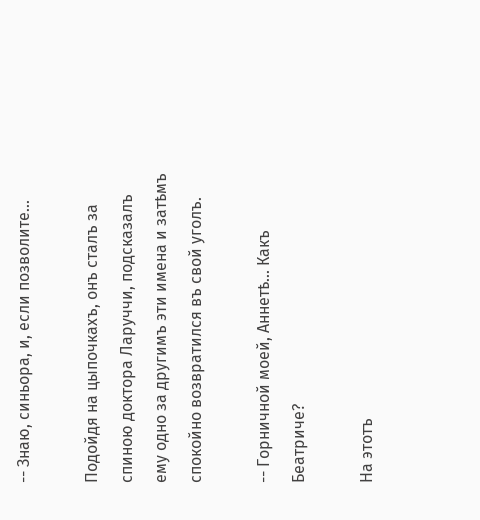-- Знаю, синьора, и, если позволите...

Подойдя на цыпочкахъ, онъ сталъ за спиною доктора Ларуччи, подсказалъ ему одно за другимъ эти имена и затѣмъ спокойно возвратился въ свой уголъ.

-- Горничной моей, Аннетѣ... Какъ Беатриче?

На этотъ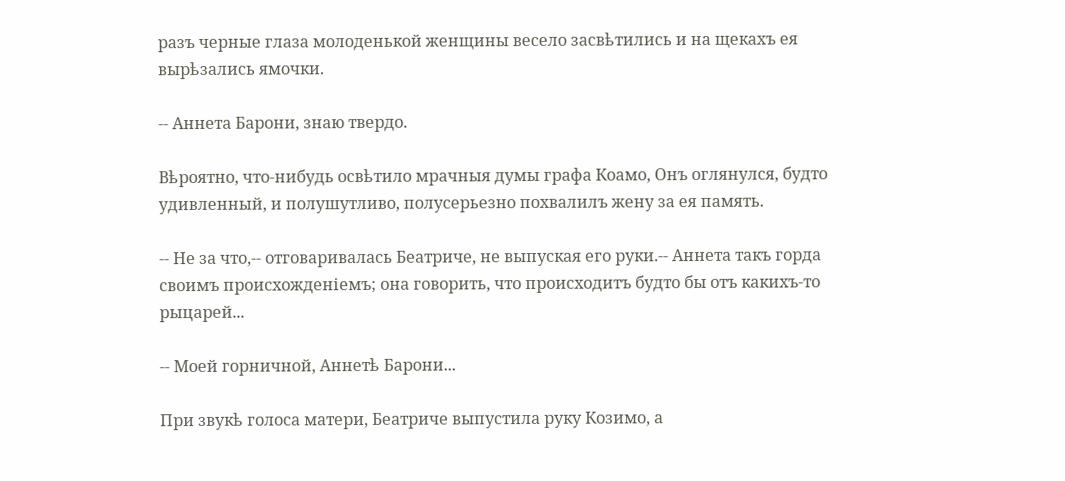разъ черные глаза молоденькой женщины весело засвѣтились и на щекахъ ея вырѣзались ямочки.

-- Аннета Барони, знаю твердо.

Вѣроятно, что-нибудь освѣтило мрачныя думы графа Коамо, Онъ оглянулся, будто удивленный, и полушутливо, полусерьезно похвалилъ жену за ея память.

-- Не за что,-- отговаривалась Беатриче, не выпуская его руки.-- Аннета такъ горда своимъ происхожденіемъ; она говорить, что происходитъ будто бы отъ какихъ-то рыцарей...

-- Моей горничной, Аннетѣ Барони...

При звукѣ голоса матери, Беатриче выпустила руку Козимо, а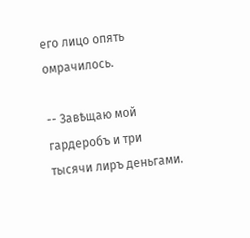его лицо опять омрачилось.

-- Завѣщаю мой гардеробъ и три тысячи лиръ деньгами.